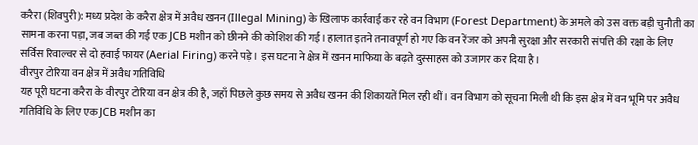करैरा (शिवपुरी): मध्य प्रदेश के करैरा क्षेत्र में अवैध खनन (Illegal Mining) के खिलाफ कार्रवाई कर रहे वन विभाग (Forest Department) के अमले को उस वक्त बड़ी चुनौती का सामना करना पड़ा, जब जब्त की गई एक JCB मशीन को छीनने की कोशिश की गई। हालात इतने तनावपूर्ण हो गए कि वन रेंजर को अपनी सुरक्षा और सरकारी संपत्ति की रक्षा के लिए सर्विस रिवाल्वर से दो हवाई फायर (Aerial Firing) करने पड़े। इस घटना ने क्षेत्र में खनन माफिया के बढ़ते दुस्साहस को उजागर कर दिया है।
वीरपुर टोरिया वन क्षेत्र में अवैध गतिविधि
यह पूरी घटना करैरा के वीरपुर टोरिया वन क्षेत्र की है, जहाँ पिछले कुछ समय से अवैध खनन की शिकायतें मिल रही थीं। वन विभाग को सूचना मिली थी कि इस क्षेत्र में वन भूमि पर अवैध गतिविधि के लिए एक JCB मशीन का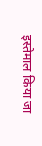इस्तेमाल किया जा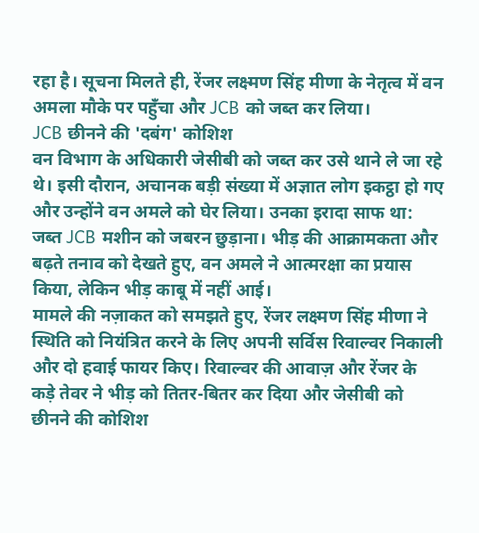रहा है। सूचना मिलते ही, रेंजर लक्ष्मण सिंह मीणा के नेतृत्व में वन अमला मौके पर पहुँचा और JCB को जब्त कर लिया।
JCB छीनने की 'दबंग' कोशिश
वन विभाग के अधिकारी जेसीबी को जब्त कर उसे थाने ले जा रहे थे। इसी दौरान, अचानक बड़ी संख्या में अज्ञात लोग इकट्ठा हो गए और उन्होंने वन अमले को घेर लिया। उनका इरादा साफ था: जब्त JCB मशीन को जबरन छुड़ाना। भीड़ की आक्रामकता और बढ़ते तनाव को देखते हुए, वन अमले ने आत्मरक्षा का प्रयास किया, लेकिन भीड़ काबू में नहीं आई।
मामले की नज़ाकत को समझते हुए, रेंजर लक्ष्मण सिंह मीणा ने स्थिति को नियंत्रित करने के लिए अपनी सर्विस रिवाल्वर निकाली और दो हवाई फायर किए। रिवाल्वर की आवाज़ और रेंजर के कड़े तेवर ने भीड़ को तितर-बितर कर दिया और जेसीबी को छीनने की कोशिश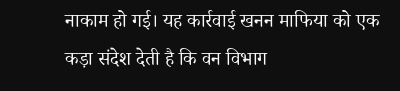नाकाम हो गई। यह कार्रवाई खनन माफिया को एक कड़ा संदेश देती है कि वन विभाग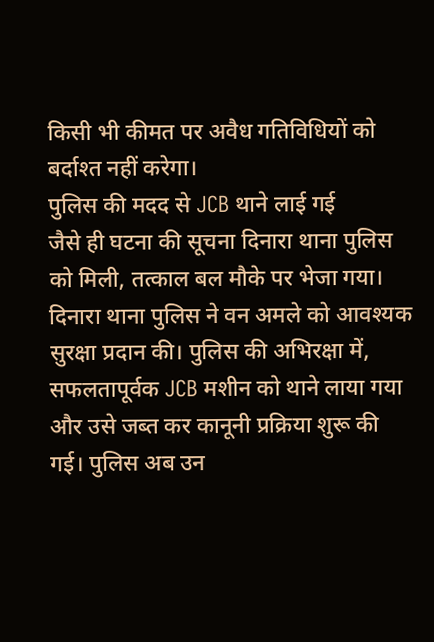किसी भी कीमत पर अवैध गतिविधियों को बर्दाश्त नहीं करेगा।
पुलिस की मदद से JCB थाने लाई गई
जैसे ही घटना की सूचना दिनारा थाना पुलिस को मिली, तत्काल बल मौके पर भेजा गया। दिनारा थाना पुलिस ने वन अमले को आवश्यक सुरक्षा प्रदान की। पुलिस की अभिरक्षा में, सफलतापूर्वक JCB मशीन को थाने लाया गया और उसे जब्त कर कानूनी प्रक्रिया शुरू की गई। पुलिस अब उन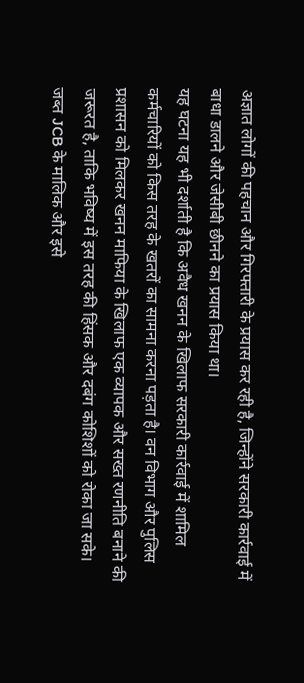अज्ञात लोगों की पहचान और गिरफ्तारी के प्रयास कर रही है, जिन्होंने सरकारी कार्रवाई में बाधा डालने और जेसीबी छीनने का प्रयास किया था।
यह घटना यह भी दर्शाती है कि अवैध खनन के खिलाफ सरकारी कार्रवाई में शामिल कर्मचारियों को किस तरह के खतरों का सामना करना पड़ता है। वन विभाग और पुलिस प्रशासन को मिलकर खनन माफिया के खिलाफ एक व्यापक और सख्त रणनीति बनाने की जरूरत है, ताकि भविष्य में इस तरह की हिंसक और दबंग कोशिशों को रोका जा सके।
जब्त JCB के मालिक और इसे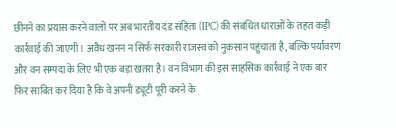छीनने का प्रयास करने वालों पर अब भारतीय दंड संहिता (IPC) की संबंधित धाराओं के तहत कड़ी कार्रवाई की जाएगी। अवैध खनन न सिर्फ सरकारी राजस्व को नुकसान पहुंचाता है, बल्कि पर्यावरण और वन सम्पदा के लिए भी एक बड़ा खतरा है। वन विभाग की इस साहसिक कार्रवाई ने एक बार फिर साबित कर दिया है कि वे अपनी ड्यूटी पूरी करने के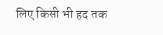लिए किसी भी हद तक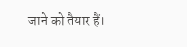जाने को तैयार हैं।